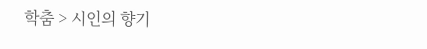학춤 > 시인의 향기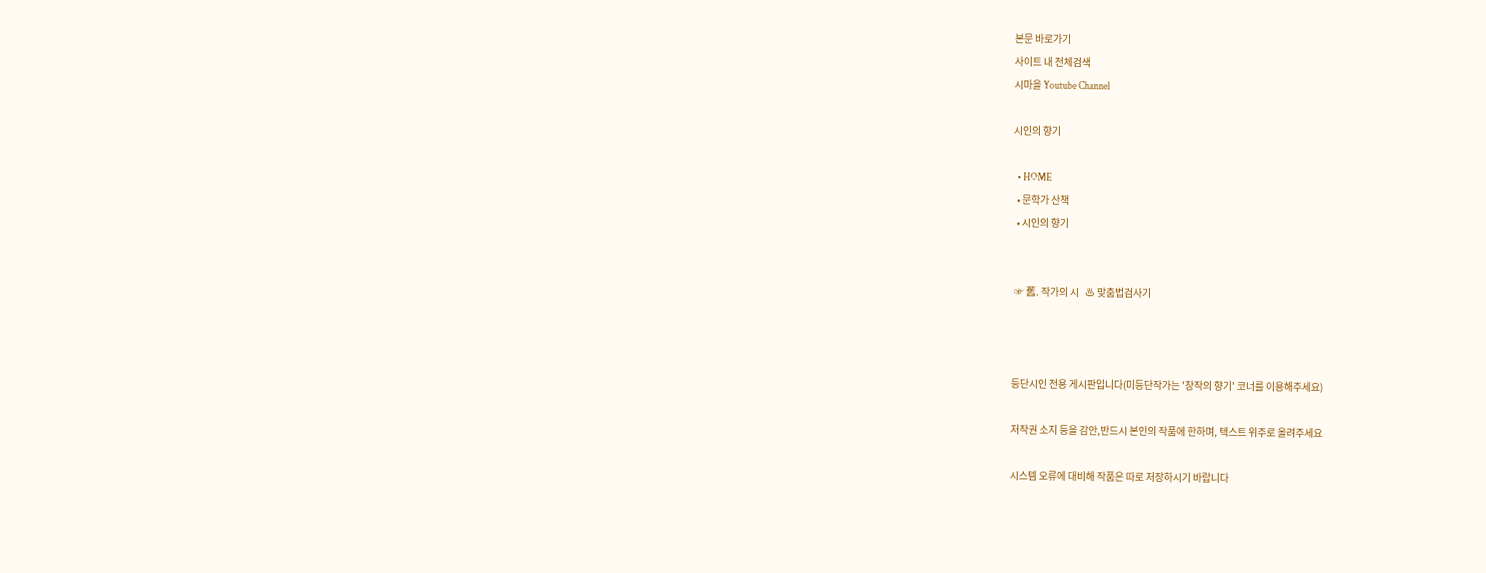본문 바로가기
사이트 내 전체검색
시마을 Youtube Channel

시인의 향기

  • HOME
  • 문학가 산책
  • 시인의 향기


 ☞ 舊. 작가의 시   ♨ 맞춤법검사기



등단시인 전용 게시판입니다(미등단작가는 '창작의 향기' 코너를 이용해주세요)

저작권 소지 등을 감안,반드시 본인의 작품에 한하며, 텍스트 위주로 올려주세요

시스템 오류에 대비해 작품은 따로 저장하시기 바랍니다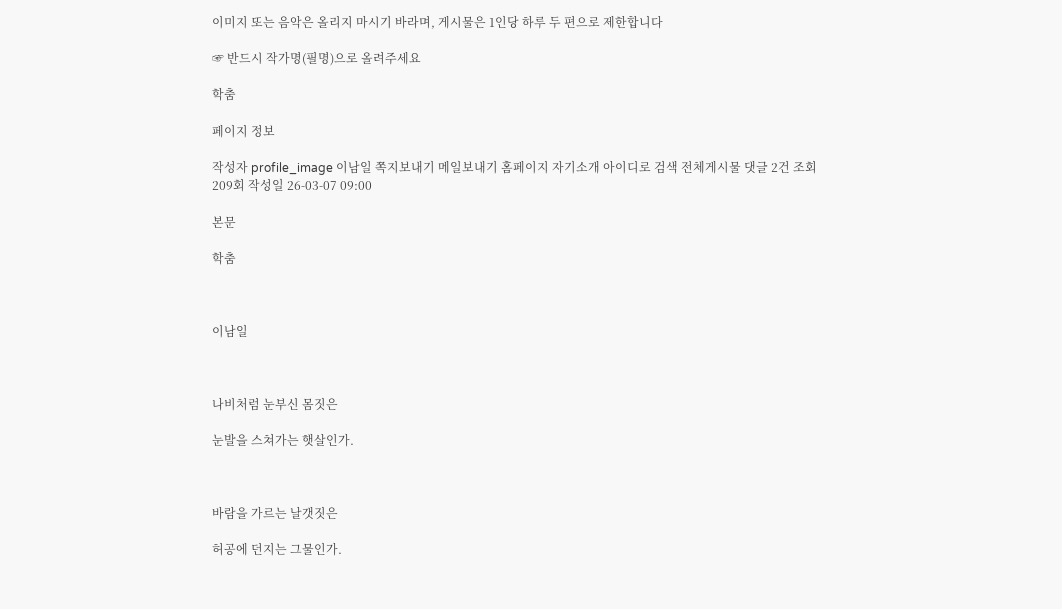이미지 또는 음악은 올리지 마시기 바라며, 게시물은 1인당 하루 두 편으로 제한합니다

☞ 반드시 작가명(필명)으로 올려주세요

학춤

페이지 정보

작성자 profile_image 이남일 쪽지보내기 메일보내기 홈페이지 자기소개 아이디로 검색 전체게시물 댓글 2건 조회 209회 작성일 26-03-07 09:00

본문

학춤



이남일



나비처럼 눈부신 몸짓은

눈발을 스쳐가는 햇살인가.



바람을 가르는 날갯짓은

허공에 던지는 그물인가.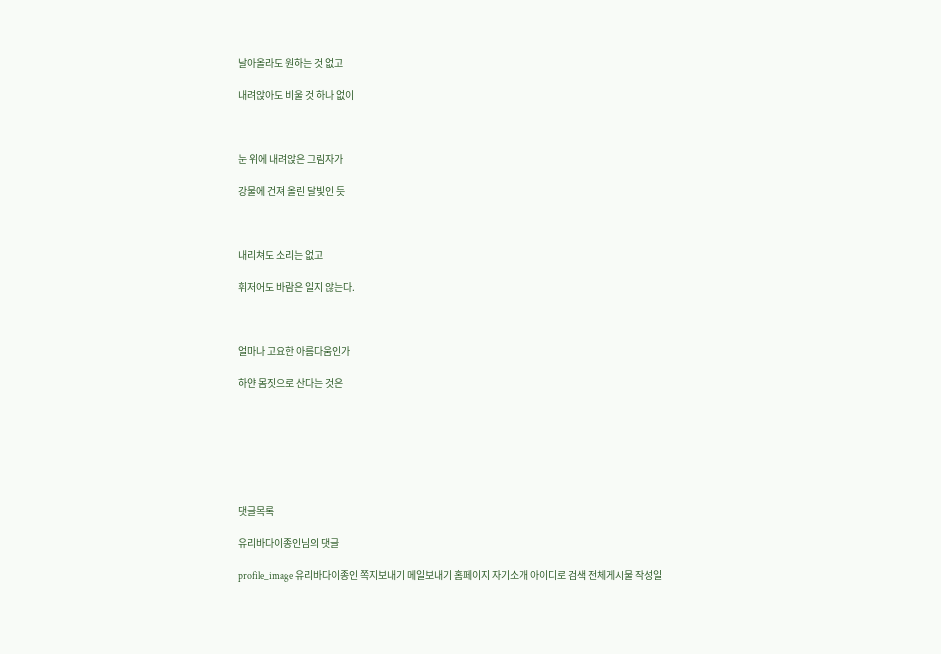날아올라도 원하는 것 없고

내려앉아도 비울 것 하나 없이



눈 위에 내려앉은 그림자가

강물에 건져 올린 달빛인 듯



내리쳐도 소리는 없고

휘저어도 바람은 일지 않는다.



얼마나 고요한 아름다움인가

하얀 몸짓으로 산다는 것은







댓글목록

유리바다이종인님의 댓글

profile_image 유리바다이종인 쪽지보내기 메일보내기 홈페이지 자기소개 아이디로 검색 전체게시물 작성일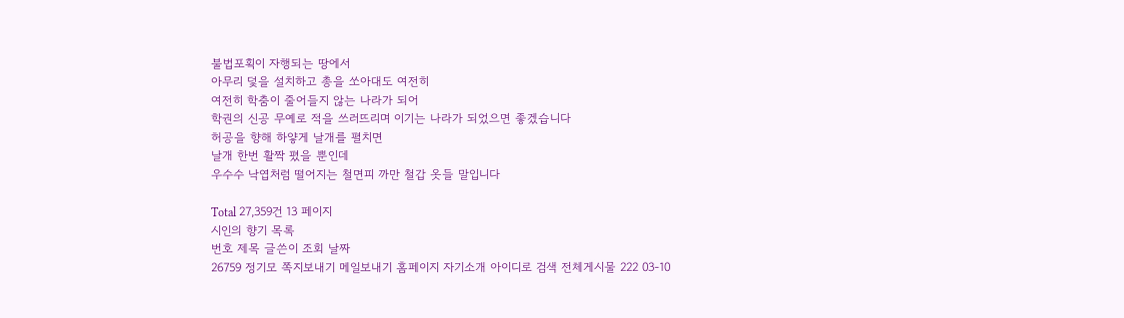불법포획이 자행되는 땅에서
아무리 덫을 설치하고 총을 쏘아대도 여전히
여전히 학춤이 줄어들지 않는 나라가 되어
학권의 신공 무예로 적을 쓰러뜨리며 이기는 나라가 되었으면 좋겠습니다
허공을 향해 하얗게 날개를 펼치면
날개 한번 활짝 폈을 뿐인데
우수수 낙엽처럼 떨어지는 철면피 까만 철갑 옷들 말입니다

Total 27,359건 13 페이지
시인의 향기 목록
번호 제목 글쓴이 조회 날짜
26759 정기모 쪽지보내기 메일보내기 홈페이지 자기소개 아이디로 검색 전체게시물 222 03-10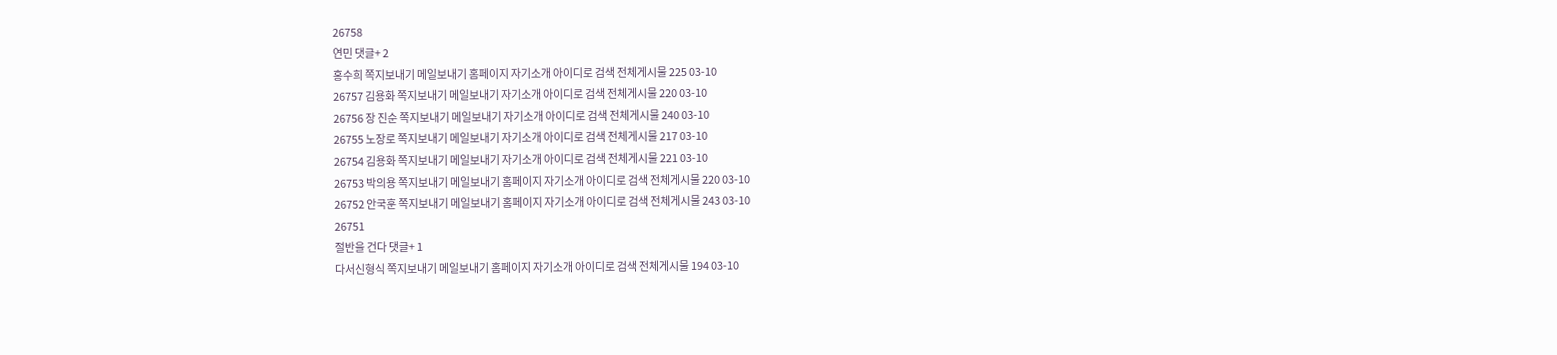26758
연민 댓글+ 2
홍수희 쪽지보내기 메일보내기 홈페이지 자기소개 아이디로 검색 전체게시물 225 03-10
26757 김용화 쪽지보내기 메일보내기 자기소개 아이디로 검색 전체게시물 220 03-10
26756 장 진순 쪽지보내기 메일보내기 자기소개 아이디로 검색 전체게시물 240 03-10
26755 노장로 쪽지보내기 메일보내기 자기소개 아이디로 검색 전체게시물 217 03-10
26754 김용화 쪽지보내기 메일보내기 자기소개 아이디로 검색 전체게시물 221 03-10
26753 박의용 쪽지보내기 메일보내기 홈페이지 자기소개 아이디로 검색 전체게시물 220 03-10
26752 안국훈 쪽지보내기 메일보내기 홈페이지 자기소개 아이디로 검색 전체게시물 243 03-10
26751
절반을 건다 댓글+ 1
다서신형식 쪽지보내기 메일보내기 홈페이지 자기소개 아이디로 검색 전체게시물 194 03-10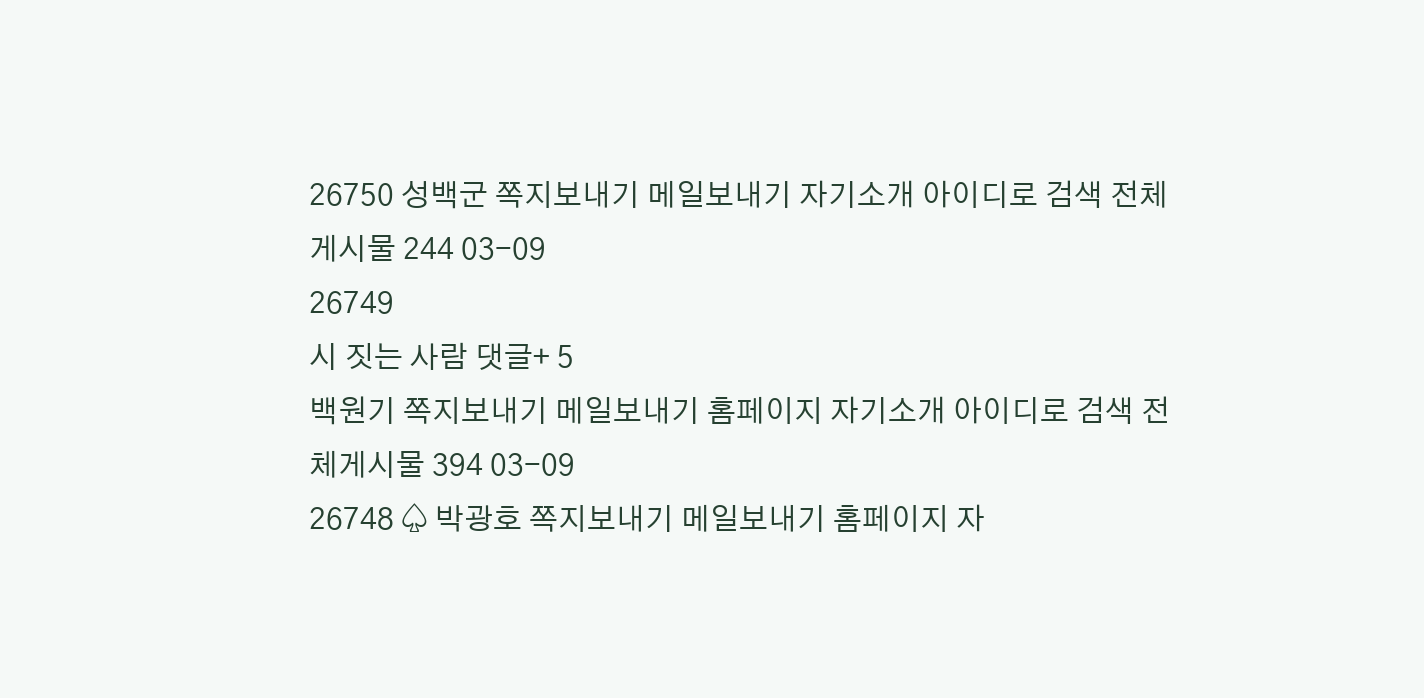26750 성백군 쪽지보내기 메일보내기 자기소개 아이디로 검색 전체게시물 244 03-09
26749
시 짓는 사람 댓글+ 5
백원기 쪽지보내기 메일보내기 홈페이지 자기소개 아이디로 검색 전체게시물 394 03-09
26748 ♤ 박광호 쪽지보내기 메일보내기 홈페이지 자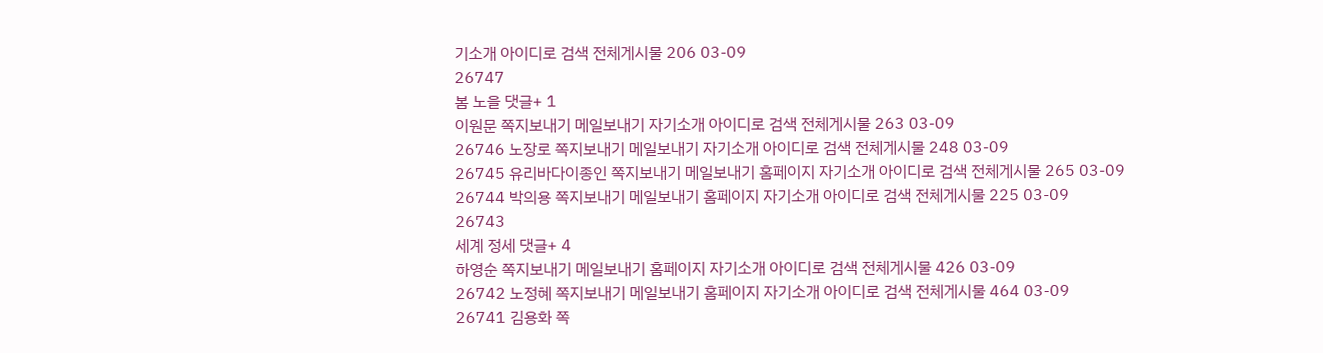기소개 아이디로 검색 전체게시물 206 03-09
26747
봄 노을 댓글+ 1
이원문 쪽지보내기 메일보내기 자기소개 아이디로 검색 전체게시물 263 03-09
26746 노장로 쪽지보내기 메일보내기 자기소개 아이디로 검색 전체게시물 248 03-09
26745 유리바다이종인 쪽지보내기 메일보내기 홈페이지 자기소개 아이디로 검색 전체게시물 265 03-09
26744 박의용 쪽지보내기 메일보내기 홈페이지 자기소개 아이디로 검색 전체게시물 225 03-09
26743
세계 정세 댓글+ 4
하영순 쪽지보내기 메일보내기 홈페이지 자기소개 아이디로 검색 전체게시물 426 03-09
26742 노정혜 쪽지보내기 메일보내기 홈페이지 자기소개 아이디로 검색 전체게시물 464 03-09
26741 김용화 쪽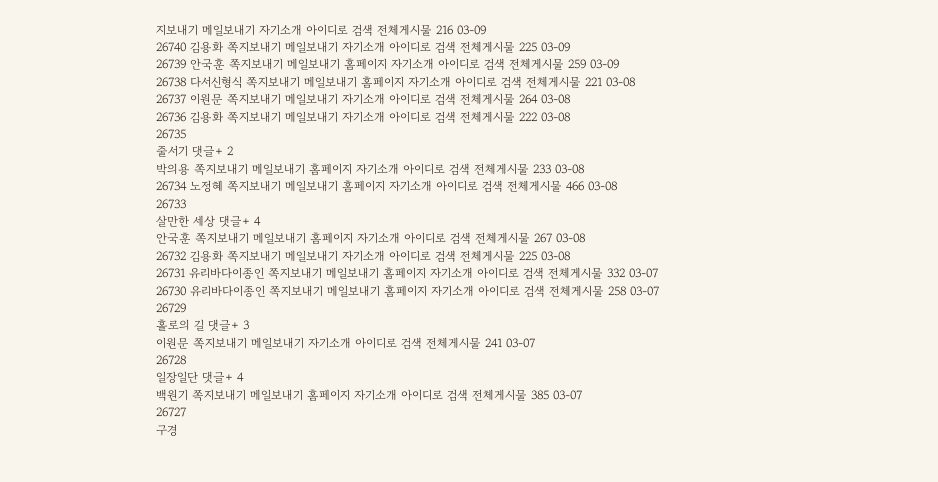지보내기 메일보내기 자기소개 아이디로 검색 전체게시물 216 03-09
26740 김용화 쪽지보내기 메일보내기 자기소개 아이디로 검색 전체게시물 225 03-09
26739 안국훈 쪽지보내기 메일보내기 홈페이지 자기소개 아이디로 검색 전체게시물 259 03-09
26738 다서신형식 쪽지보내기 메일보내기 홈페이지 자기소개 아이디로 검색 전체게시물 221 03-08
26737 이원문 쪽지보내기 메일보내기 자기소개 아이디로 검색 전체게시물 264 03-08
26736 김용화 쪽지보내기 메일보내기 자기소개 아이디로 검색 전체게시물 222 03-08
26735
줄서기 댓글+ 2
박의용 쪽지보내기 메일보내기 홈페이지 자기소개 아이디로 검색 전체게시물 233 03-08
26734 노정혜 쪽지보내기 메일보내기 홈페이지 자기소개 아이디로 검색 전체게시물 466 03-08
26733
살만한 세상 댓글+ 4
안국훈 쪽지보내기 메일보내기 홈페이지 자기소개 아이디로 검색 전체게시물 267 03-08
26732 김용화 쪽지보내기 메일보내기 자기소개 아이디로 검색 전체게시물 225 03-08
26731 유리바다이종인 쪽지보내기 메일보내기 홈페이지 자기소개 아이디로 검색 전체게시물 332 03-07
26730 유리바다이종인 쪽지보내기 메일보내기 홈페이지 자기소개 아이디로 검색 전체게시물 258 03-07
26729
홀로의 길 댓글+ 3
이원문 쪽지보내기 메일보내기 자기소개 아이디로 검색 전체게시물 241 03-07
26728
일장일단 댓글+ 4
백원기 쪽지보내기 메일보내기 홈페이지 자기소개 아이디로 검색 전체게시물 385 03-07
26727
구경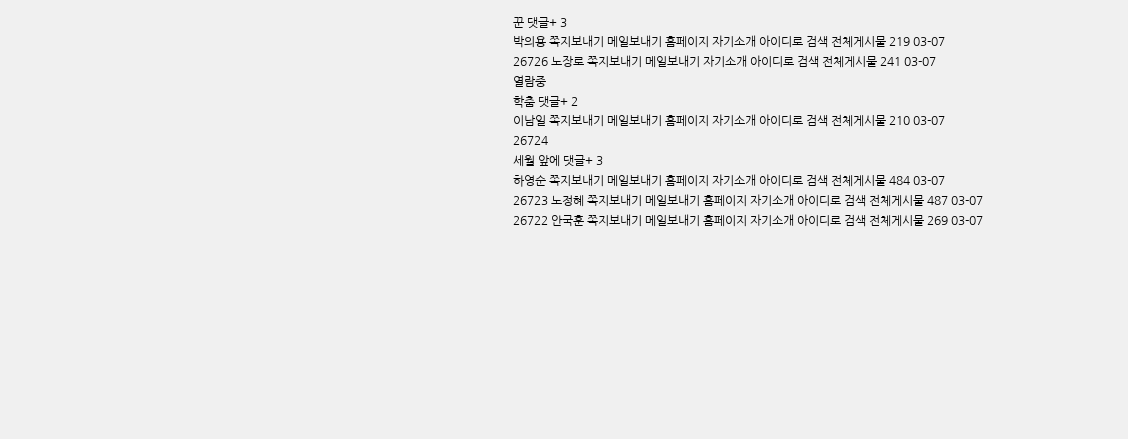꾼 댓글+ 3
박의용 쪽지보내기 메일보내기 홈페이지 자기소개 아이디로 검색 전체게시물 219 03-07
26726 노장로 쪽지보내기 메일보내기 자기소개 아이디로 검색 전체게시물 241 03-07
열람중
학춤 댓글+ 2
이남일 쪽지보내기 메일보내기 홈페이지 자기소개 아이디로 검색 전체게시물 210 03-07
26724
세월 앞에 댓글+ 3
하영순 쪽지보내기 메일보내기 홈페이지 자기소개 아이디로 검색 전체게시물 484 03-07
26723 노정혜 쪽지보내기 메일보내기 홈페이지 자기소개 아이디로 검색 전체게시물 487 03-07
26722 안국훈 쪽지보내기 메일보내기 홈페이지 자기소개 아이디로 검색 전체게시물 269 03-07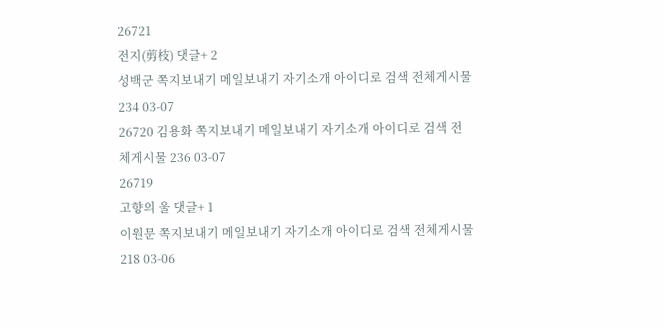26721
전지(剪枝) 댓글+ 2
성백군 쪽지보내기 메일보내기 자기소개 아이디로 검색 전체게시물 234 03-07
26720 김용화 쪽지보내기 메일보내기 자기소개 아이디로 검색 전체게시물 236 03-07
26719
고향의 울 댓글+ 1
이원문 쪽지보내기 메일보내기 자기소개 아이디로 검색 전체게시물 218 03-06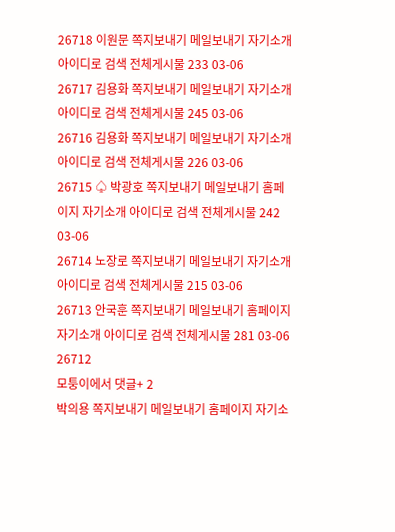26718 이원문 쪽지보내기 메일보내기 자기소개 아이디로 검색 전체게시물 233 03-06
26717 김용화 쪽지보내기 메일보내기 자기소개 아이디로 검색 전체게시물 245 03-06
26716 김용화 쪽지보내기 메일보내기 자기소개 아이디로 검색 전체게시물 226 03-06
26715 ♤ 박광호 쪽지보내기 메일보내기 홈페이지 자기소개 아이디로 검색 전체게시물 242 03-06
26714 노장로 쪽지보내기 메일보내기 자기소개 아이디로 검색 전체게시물 215 03-06
26713 안국훈 쪽지보내기 메일보내기 홈페이지 자기소개 아이디로 검색 전체게시물 281 03-06
26712
모퉁이에서 댓글+ 2
박의용 쪽지보내기 메일보내기 홈페이지 자기소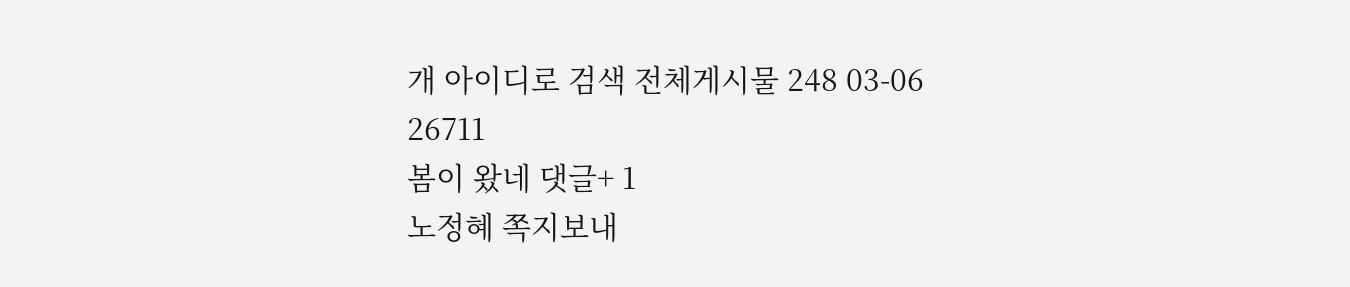개 아이디로 검색 전체게시물 248 03-06
26711
봄이 왔네 댓글+ 1
노정혜 쪽지보내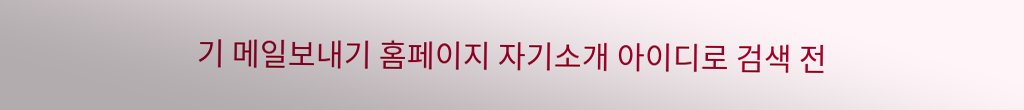기 메일보내기 홈페이지 자기소개 아이디로 검색 전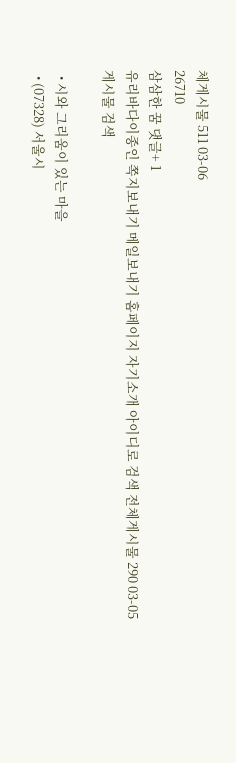체게시물 511 03-06
26710
삼삼한 꿈 댓글+ 1
유리바다이종인 쪽지보내기 메일보내기 홈페이지 자기소개 아이디로 검색 전체게시물 290 03-05
게시물 검색

  • 시와 그리움이 있는 마을
  • (07328) 서울시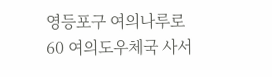영등포구 여의나루로 60 여의도우체국 사서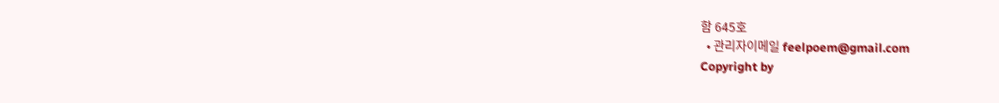함 645호
  • 관리자이메일 feelpoem@gmail.com
Copyright by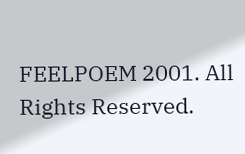FEELPOEM 2001. All Rights Reserved.